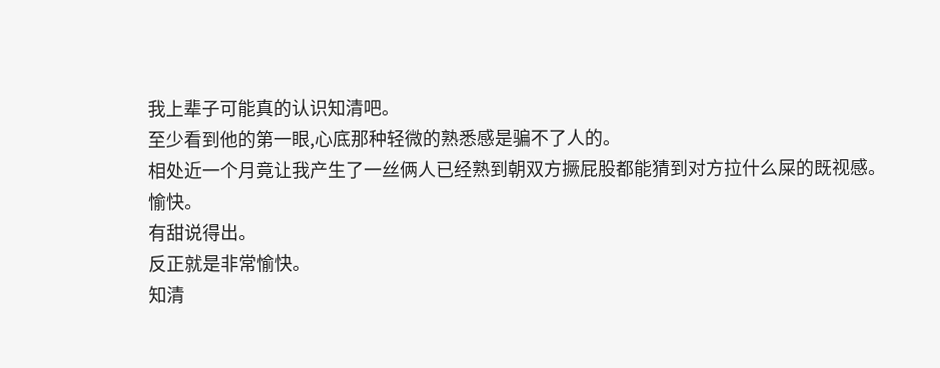我上辈子可能真的认识知清吧。
至少看到他的第一眼,心底那种轻微的熟悉感是骗不了人的。
相处近一个月竟让我产生了一丝俩人已经熟到朝双方撅屁股都能猜到对方拉什么屎的既视感。
愉快。
有甜说得出。
反正就是非常愉快。
知清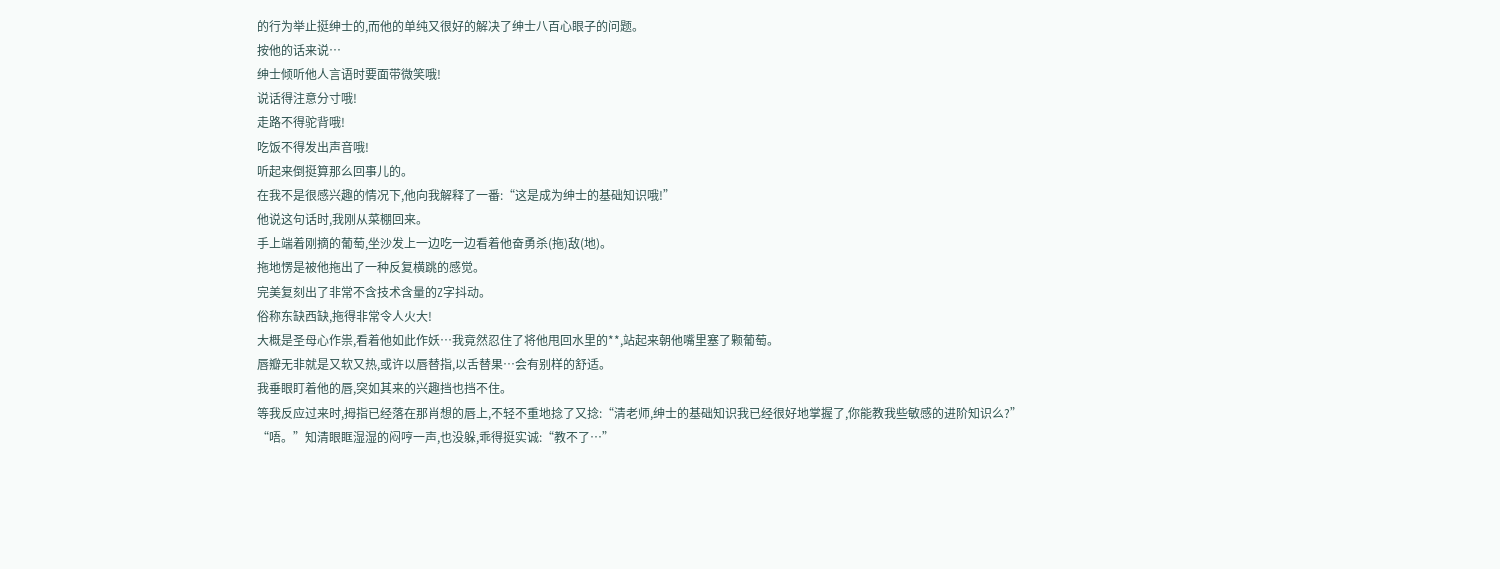的行为举止挺绅士的,而他的单纯又很好的解决了绅士八百心眼子的问题。
按他的话来说…
绅士倾听他人言语时要面带微笑哦!
说话得注意分寸哦!
走路不得驼背哦!
吃饭不得发出声音哦!
听起来倒挺算那么回事儿的。
在我不是很感兴趣的情况下,他向我解释了一番:“这是成为绅士的基础知识哦!”
他说这句话时,我刚从菜棚回来。
手上端着刚摘的葡萄,坐沙发上一边吃一边看着他奋勇杀(拖)敌(地)。
拖地愣是被他拖出了一种反复横跳的感觉。
完美复刻出了非常不含技术含量的Z字抖动。
俗称东缺西缺,拖得非常令人火大!
大概是圣母心作祟,看着他如此作妖…我竟然忍住了将他甩回水里的**,站起来朝他嘴里塞了颗葡萄。
唇瓣无非就是又软又热,或许以唇替指,以舌替果…会有别样的舒适。
我垂眼盯着他的唇,突如其来的兴趣挡也挡不住。
等我反应过来时,拇指已经落在那肖想的唇上,不轻不重地捻了又捻:“清老师,绅士的基础知识我已经很好地掌握了,你能教我些敏感的进阶知识么?”
“唔。”知清眼眶湿湿的闷哼一声,也没躲,乖得挺实诚:“教不了…”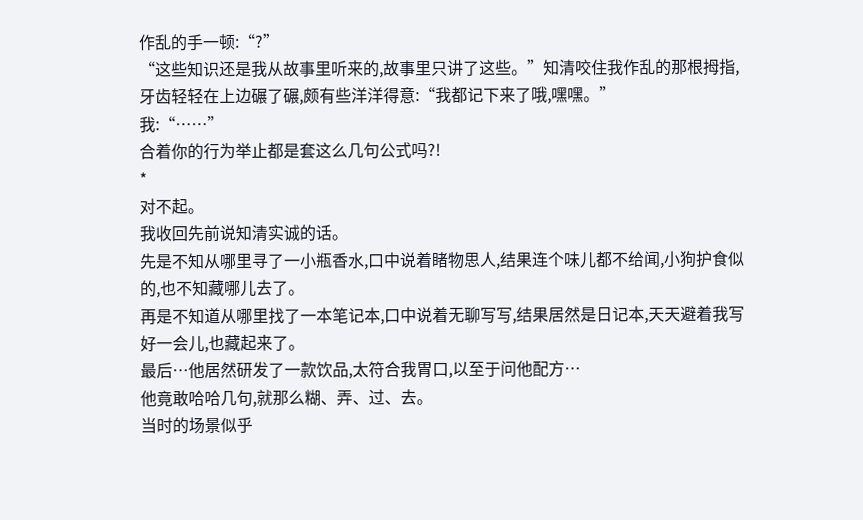作乱的手一顿:“?”
“这些知识还是我从故事里听来的,故事里只讲了这些。”知清咬住我作乱的那根拇指,牙齿轻轻在上边碾了碾,颇有些洋洋得意:“我都记下来了哦,嘿嘿。”
我:“……”
合着你的行为举止都是套这么几句公式吗?!
*
对不起。
我收回先前说知清实诚的话。
先是不知从哪里寻了一小瓶香水,口中说着睹物思人,结果连个味儿都不给闻,小狗护食似的,也不知藏哪儿去了。
再是不知道从哪里找了一本笔记本,口中说着无聊写写,结果居然是日记本,天天避着我写好一会儿,也藏起来了。
最后…他居然研发了一款饮品,太符合我胃口,以至于问他配方…
他竟敢哈哈几句,就那么糊、弄、过、去。
当时的场景似乎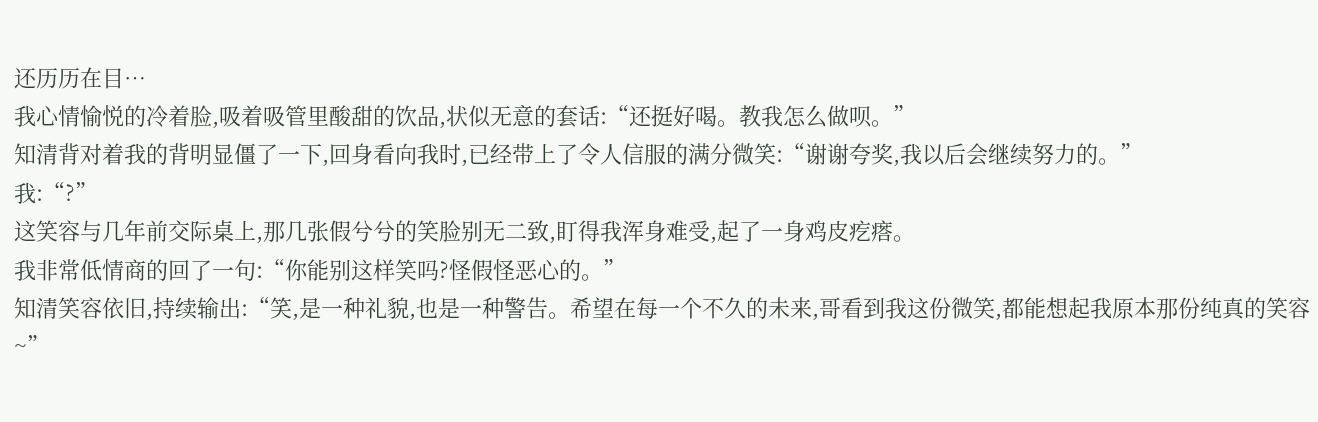还历历在目…
我心情愉悦的冷着脸,吸着吸管里酸甜的饮品,状似无意的套话:“还挺好喝。教我怎么做呗。”
知清背对着我的背明显僵了一下,回身看向我时,已经带上了令人信服的满分微笑:“谢谢夸奖,我以后会继续努力的。”
我:“?”
这笑容与几年前交际桌上,那几张假兮兮的笑脸别无二致,盯得我浑身难受,起了一身鸡皮疙瘩。
我非常低情商的回了一句:“你能别这样笑吗?怪假怪恶心的。”
知清笑容依旧,持续输出:“笑,是一种礼貌,也是一种警告。希望在每一个不久的未来,哥看到我这份微笑,都能想起我原本那份纯真的笑容~”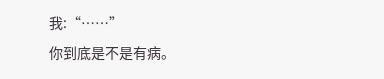我:“……”
你到底是不是有病。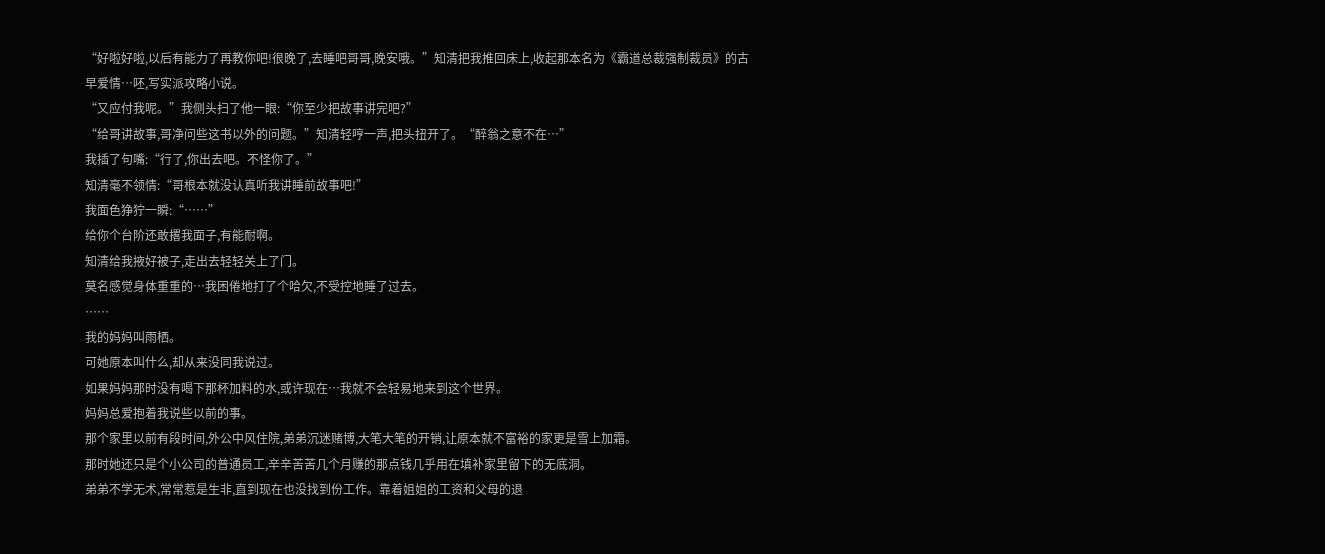“好啦好啦,以后有能力了再教你吧!很晚了,去睡吧哥哥,晚安哦。”知清把我推回床上,收起那本名为《霸道总裁强制裁员》的古早爱情…呸,写实派攻略小说。
“又应付我呢。”我侧头扫了他一眼:“你至少把故事讲完吧?”
“给哥讲故事,哥净问些这书以外的问题。”知清轻哼一声,把头扭开了。“醉翁之意不在…”
我插了句嘴:“行了,你出去吧。不怪你了。”
知清毫不领情:“哥根本就没认真听我讲睡前故事吧!”
我面色狰狞一瞬:“……”
给你个台阶还敢撂我面子,有能耐啊。
知清给我掖好被子,走出去轻轻关上了门。
莫名感觉身体重重的…我困倦地打了个哈欠,不受控地睡了过去。
……
我的妈妈叫雨栖。
可她原本叫什么,却从来没同我说过。
如果妈妈那时没有喝下那杯加料的水,或许现在…我就不会轻易地来到这个世界。
妈妈总爱抱着我说些以前的事。
那个家里以前有段时间,外公中风住院,弟弟沉迷赌博,大笔大笔的开销,让原本就不富裕的家更是雪上加霜。
那时她还只是个小公司的普通员工,辛辛苦苦几个月赚的那点钱几乎用在填补家里留下的无底洞。
弟弟不学无术,常常惹是生非,直到现在也没找到份工作。靠着姐姐的工资和父母的退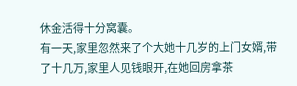休金活得十分窝囊。
有一天,家里忽然来了个大她十几岁的上门女婿,带了十几万,家里人见钱眼开,在她回房拿茶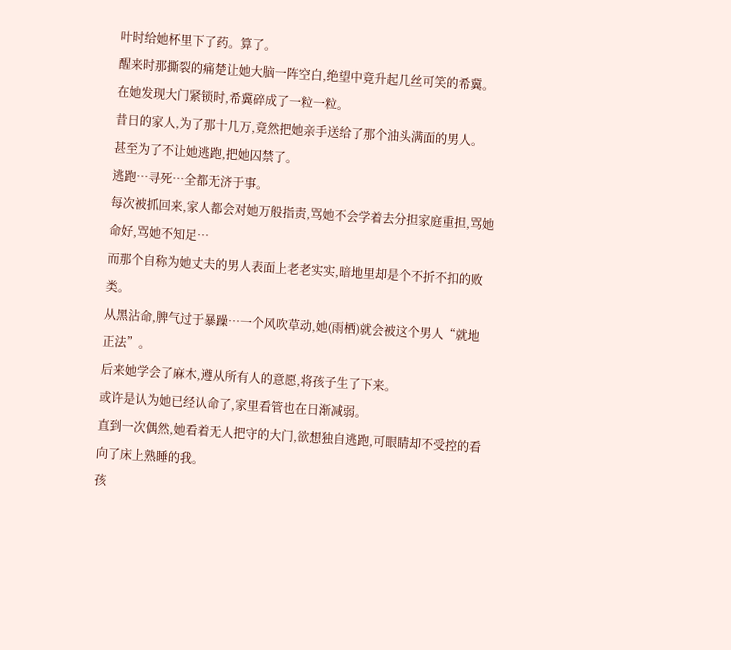叶时给她杯里下了药。算了。
醒来时那撕裂的痛楚让她大脑一阵空白,绝望中竟升起几丝可笑的希冀。
在她发现大门紧锁时,希冀碎成了一粒一粒。
昔日的家人,为了那十几万,竟然把她亲手送给了那个油头满面的男人。
甚至为了不让她逃跑,把她囚禁了。
逃跑…寻死…全都无济于事。
每次被抓回来,家人都会对她万般指责,骂她不会学着去分担家庭重担,骂她命好,骂她不知足…
而那个自称为她丈夫的男人表面上老老实实,暗地里却是个不折不扣的败类。
从黑沾命,脾气过于暴躁…一个风吹草动,她(雨栖)就会被这个男人“就地正法”。
后来她学会了麻木,遵从所有人的意愿,将孩子生了下来。
或许是认为她已经认命了,家里看管也在日渐减弱。
直到一次偶然,她看着无人把守的大门,欲想独自逃跑,可眼睛却不受控的看向了床上熟睡的我。
孩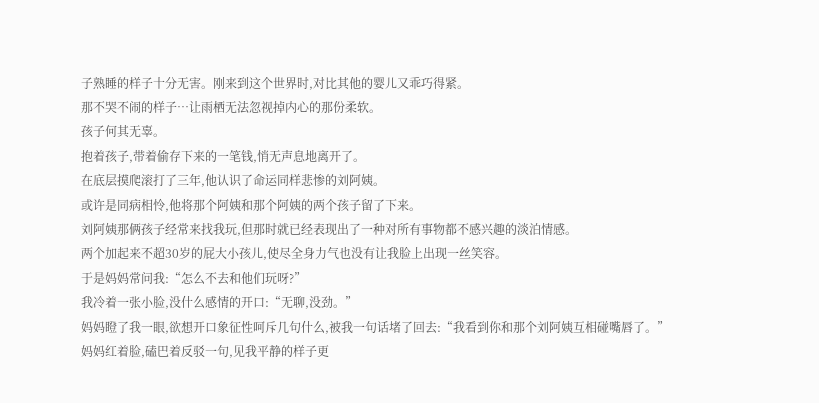子熟睡的样子十分无害。刚来到这个世界时,对比其他的婴儿又乖巧得紧。
那不哭不闹的样子…让雨栖无法忽视掉内心的那份柔软。
孩子何其无辜。
抱着孩子,带着偷存下来的一笔钱,悄无声息地离开了。
在底层摸爬滚打了三年,他认识了命运同样悲惨的刘阿姨。
或许是同病相怜,他将那个阿姨和那个阿姨的两个孩子留了下来。
刘阿姨那俩孩子经常来找我玩,但那时就已经表现出了一种对所有事物都不感兴趣的淡泊情感。
两个加起来不超30岁的屁大小孩儿,使尽全身力气也没有让我脸上出现一丝笑容。
于是妈妈常问我:“怎么不去和他们玩呀?”
我冷着一张小脸,没什么感情的开口:“无聊,没劲。”
妈妈瞪了我一眼,欲想开口象征性呵斥几句什么,被我一句话堵了回去:“我看到你和那个刘阿姨互相碰嘴唇了。”
妈妈红着脸,磕巴着反驳一句,见我平静的样子更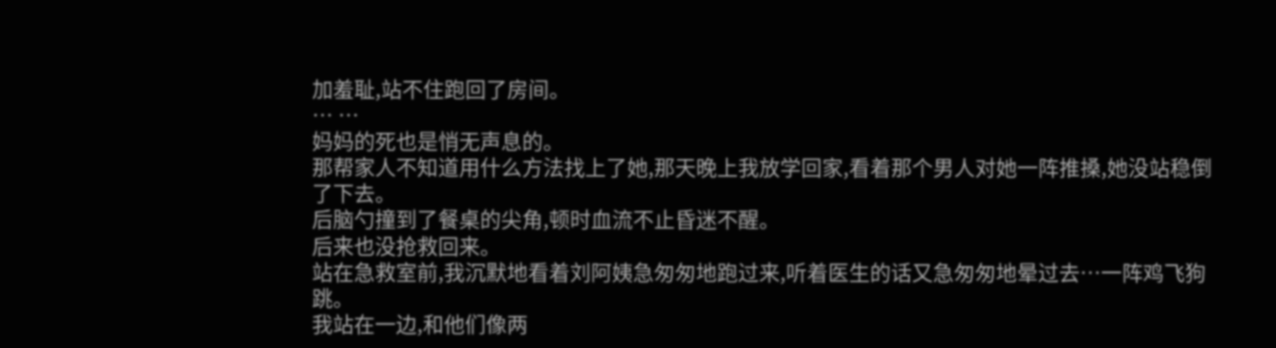加羞耻,站不住跑回了房间。
… …
妈妈的死也是悄无声息的。
那帮家人不知道用什么方法找上了她,那天晚上我放学回家,看着那个男人对她一阵推搡,她没站稳倒了下去。
后脑勺撞到了餐桌的尖角,顿时血流不止昏迷不醒。
后来也没抢救回来。
站在急救室前,我沉默地看着刘阿姨急匆匆地跑过来,听着医生的话又急匆匆地晕过去…一阵鸡飞狗跳。
我站在一边,和他们像两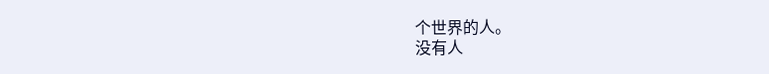个世界的人。
没有人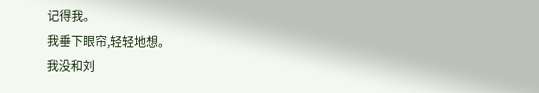记得我。
我垂下眼帘,轻轻地想。
我没和刘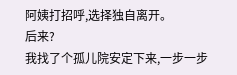阿姨打招呼,选择独自离开。
后来?
我找了个孤儿院安定下来,一步一步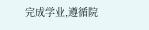完成学业,遵循院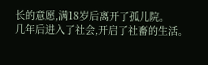长的意愿,满18岁后离开了孤儿院。
几年后进入了社会,开启了社畜的生活。